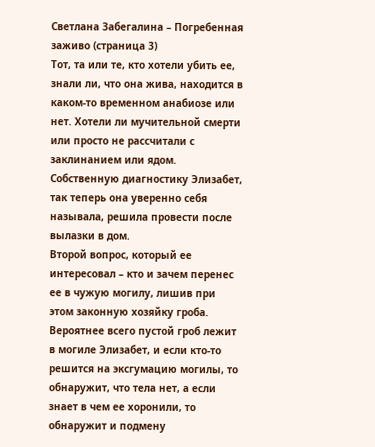Светлана Забегалина – Погребенная заживо (страница 3)
Тот, та или те, кто хотели убить ее, знали ли, что она жива, находится в каком-то временном анабиозе или нет. Хотели ли мучительной смерти или просто не рассчитали с заклинанием или ядом. Собственную диагностику Элизабет, так теперь она уверенно себя называла, решила провести после вылазки в дом.
Второй вопрос, который ее интересовал – кто и зачем перенес ее в чужую могилу, лишив при этом законную хозяйку гроба. Вероятнее всего пустой гроб лежит в могиле Элизабет, и если кто-то решится на эксгумацию могилы, то обнаружит, что тела нет, а если знает в чем ее хоронили, то обнаружит и подмену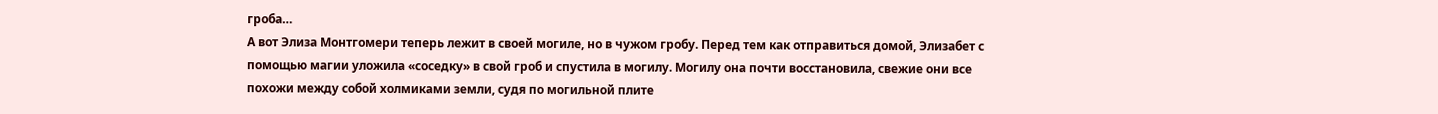гроба…
А вот Элиза Монтгомери теперь лежит в своей могиле, но в чужом гробу. Перед тем как отправиться домой, Элизабет с помощью магии уложила «соседку» в свой гроб и спустила в могилу. Могилу она почти восстановила, свежие они все похожи между собой холмиками земли, судя по могильной плите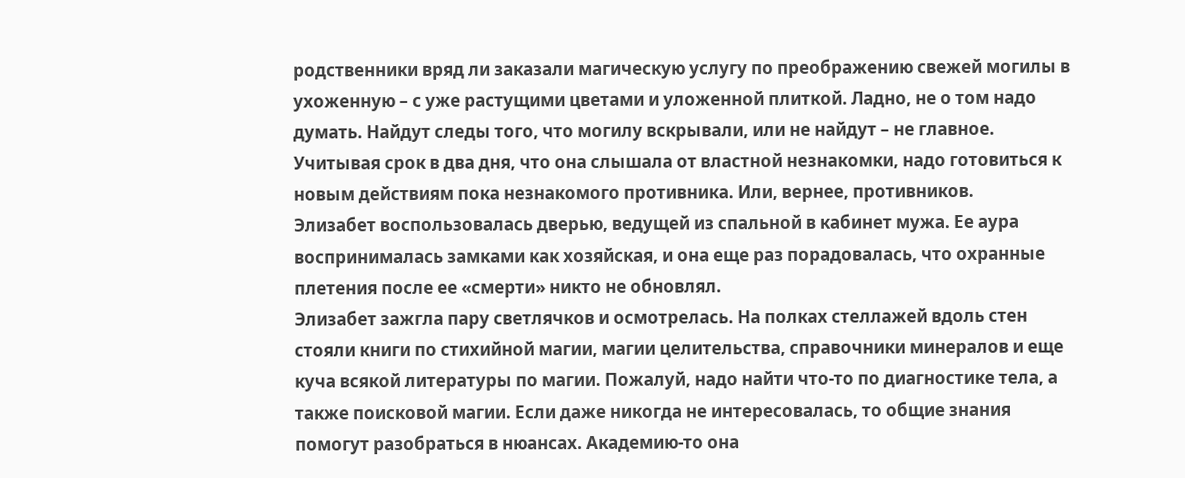родственники вряд ли заказали магическую услугу по преображению свежей могилы в ухоженную – с уже растущими цветами и уложенной плиткой. Ладно, не о том надо думать. Найдут следы того, что могилу вскрывали, или не найдут – не главное.
Учитывая срок в два дня, что она слышала от властной незнакомки, надо готовиться к новым действиям пока незнакомого противника. Или, вернее, противников.
Элизабет воспользовалась дверью, ведущей из спальной в кабинет мужа. Ее аура воспринималась замками как хозяйская, и она еще раз порадовалась, что охранные плетения после ее «смерти» никто не обновлял.
Элизабет зажгла пару светлячков и осмотрелась. На полках стеллажей вдоль стен стояли книги по стихийной магии, магии целительства, справочники минералов и еще куча всякой литературы по магии. Пожалуй, надо найти что-то по диагностике тела, а также поисковой магии. Если даже никогда не интересовалась, то общие знания помогут разобраться в нюансах. Академию-то она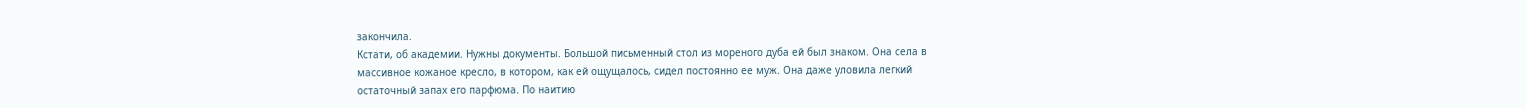закончила.
Кстати, об академии. Нужны документы. Большой письменный стол из мореного дуба ей был знаком. Она села в массивное кожаное кресло, в котором, как ей ощущалось, сидел постоянно ее муж. Она даже уловила легкий остаточный запах его парфюма. По наитию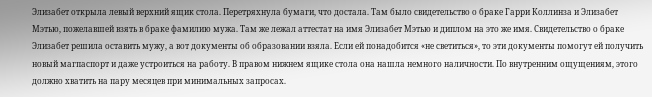Элизабет открыла левый верхний ящик стола. Перетряхнула бумаги, что достала. Там было свидетельство о браке Гарри Коллинза и Элизабет Мэтью, пожелавшей взять в браке фамилию мужа. Там же лежал аттестат на имя Элизабет Мэтью и диплом на это же имя. Свидетельство о браке Элизабет решила оставить мужу, а вот документы об образовании взяла. Если ей понадобится «не светиться», то эти документы помогут ей получить новый магпаспорт и даже устроиться на работу. В правом нижнем ящике стола она нашла немного наличности. По внутренним ощущениям, этого должно хватить на пару месяцев при минимальных запросах.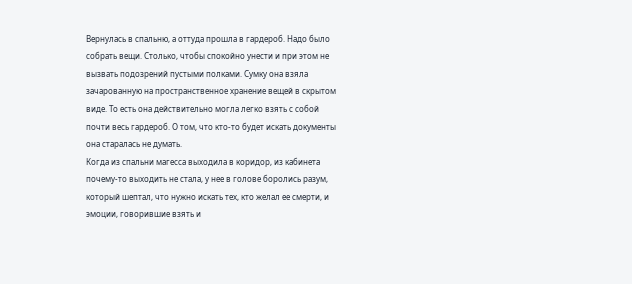Вернулась в спальню, а оттуда прошла в гардероб. Надо было собрать вещи. Столько, чтобы спокойно унести и при этом не вызвать подозрений пустыми полками. Сумку она взяла зачарованную на пространственное хранение вещей в скрытом виде. То есть она действительно могла легко взять с собой почти весь гардероб. О том, что кто-то будет искать документы она старалась не думать.
Когда из спальни магесса выходила в коридор, из кабинета почему-то выходить не стала, у нее в голове боролись разум, который шептал, что нужно искать тех, кто желал ее смерти, и эмоции, говорившие взять и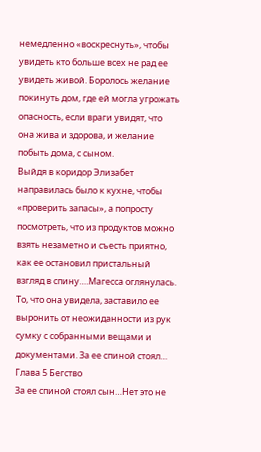немедленно «воскреснуть», чтобы увидеть кто больше всех не рад ее увидеть живой. Боролось желание покинуть дом, где ей могла угрожать опасность, если враги увидят, что она жива и здорова, и желание побыть дома, с сыном.
Выйдя в коридор Элизабет направилась было к кухне, чтобы «проверить запасы», а попросту посмотреть, что из продуктов можно взять незаметно и съесть приятно, как ее остановил пристальный взгляд в спину….Магесса оглянулась. То, что она увидела, заставило ее выронить от неожиданности из рук сумку с собранными вещами и документами. За ее спиной стоял…
Глава 5 Бегство
За ее спиной стоял сын…Нет это не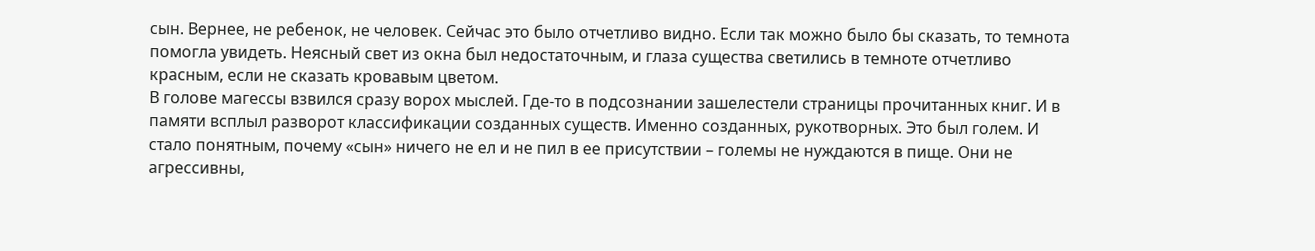сын. Вернее, не ребенок, не человек. Сейчас это было отчетливо видно. Если так можно было бы сказать, то темнота помогла увидеть. Неясный свет из окна был недостаточным, и глаза существа светились в темноте отчетливо красным, если не сказать кровавым цветом.
В голове магессы взвился сразу ворох мыслей. Где-то в подсознании зашелестели страницы прочитанных книг. И в памяти всплыл разворот классификации созданных существ. Именно созданных, рукотворных. Это был голем. И стало понятным, почему «сын» ничего не ел и не пил в ее присутствии – големы не нуждаются в пище. Они не агрессивны,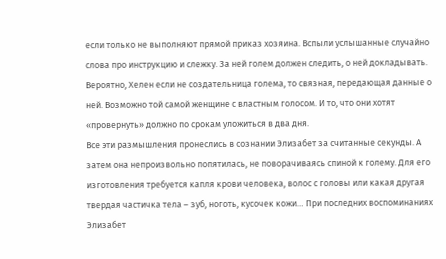если только не выполняют прямой приказ хозяина. Вспыли услышанные случайно слова про инструкцию и слежку. За ней голем должен следить, о ней докладывать. Вероятно, Хелен если не создательница голема, то связная, передающая данные о ней. Возможно той самой женщине с властным голосом. И то, что они хотят «провернуть» должно по срокам уложиться в два дня.
Все эти размышления пронеслись в сознании Элизабет за считанные секунды. А затем она непроизвольно попятилась, не поворачиваясь спиной к голему. Для его изготовления требуется капля крови человека, волос с головы или какая другая твердая частичка тела – зуб, ноготь, кусочек кожи… При последних воспоминаниях Элизабет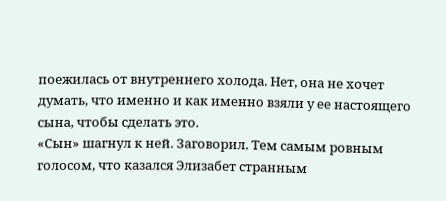поежилась от внутреннего холода. Нет, она не хочет думать, что именно и как именно взяли у ее настоящего сына, чтобы сделать это.
«Сын» шагнул к ней. Заговорил. Тем самым ровным голосом, что казался Элизабет странным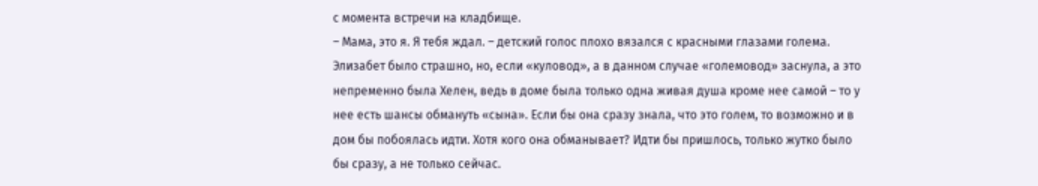с момента встречи на кладбище.
– Мама, это я. Я тебя ждал. – детский голос плохо вязался с красными глазами голема.
Элизабет было страшно, но, если «куловод», а в данном случае «големовод» заснула, а это непременно была Хелен, ведь в доме была только одна живая душа кроме нее самой – то у нее есть шансы обмануть «сына». Если бы она сразу знала, что это голем, то возможно и в дом бы побоялась идти. Хотя кого она обманывает? Идти бы пришлось, только жутко было бы сразу, а не только сейчас.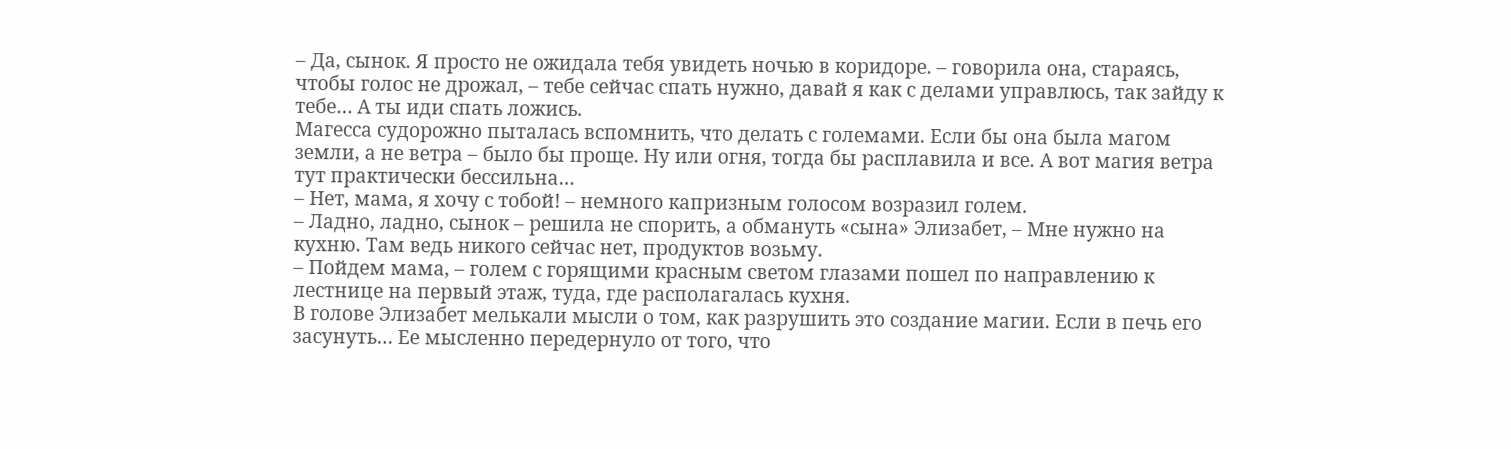– Да, сынок. Я просто не ожидала тебя увидеть ночью в коридоре. – говорила она, стараясь, чтобы голос не дрожал, – тебе сейчас спать нужно, давай я как с делами управлюсь, так зайду к тебе… А ты иди спать ложись.
Магесса судорожно пыталась вспомнить, что делать с големами. Если бы она была магом земли, а не ветра – было бы проще. Ну или огня, тогда бы расплавила и все. А вот магия ветра тут практически бессильна…
– Нет, мама, я хочу с тобой! – немного капризным голосом возразил голем.
– Ладно, ладно, сынок – решила не спорить, а обмануть «сына» Элизабет, – Мне нужно на кухню. Там ведь никого сейчас нет, продуктов возьму.
– Пойдем мама, – голем с горящими красным светом глазами пошел по направлению к лестнице на первый этаж, туда, где располагалась кухня.
В голове Элизабет мелькали мысли о том, как разрушить это создание магии. Если в печь его засунуть… Ее мысленно передернуло от того, что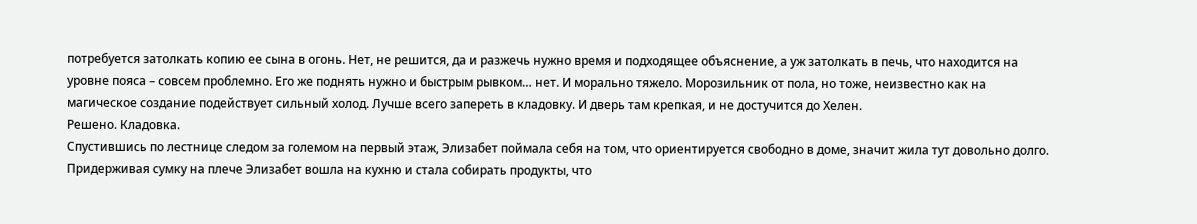потребуется затолкать копию ее сына в огонь. Нет, не решится, да и разжечь нужно время и подходящее объяснение, а уж затолкать в печь, что находится на уровне пояса – совсем проблемно. Его же поднять нужно и быстрым рывком… нет. И морально тяжело. Морозильник от пола, но тоже, неизвестно как на магическое создание подействует сильный холод. Лучше всего запереть в кладовку. И дверь там крепкая, и не достучится до Хелен.
Решено. Кладовка.
Спустившись по лестнице следом за големом на первый этаж, Элизабет поймала себя на том, что ориентируется свободно в доме, значит жила тут довольно долго. Придерживая сумку на плече Элизабет вошла на кухню и стала собирать продукты, что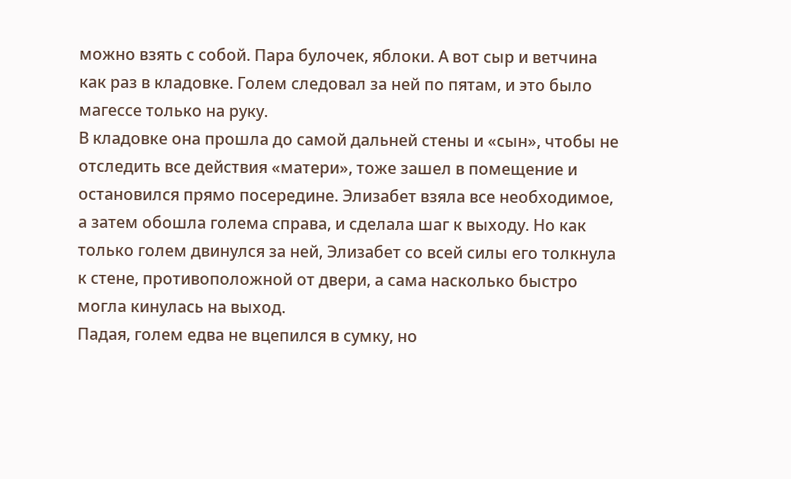можно взять с собой. Пара булочек, яблоки. А вот сыр и ветчина как раз в кладовке. Голем следовал за ней по пятам, и это было магессе только на руку.
В кладовке она прошла до самой дальней стены и «сын», чтобы не отследить все действия «матери», тоже зашел в помещение и остановился прямо посередине. Элизабет взяла все необходимое, а затем обошла голема справа, и сделала шаг к выходу. Но как только голем двинулся за ней, Элизабет со всей силы его толкнула к стене, противоположной от двери, а сама насколько быстро могла кинулась на выход.
Падая, голем едва не вцепился в сумку, но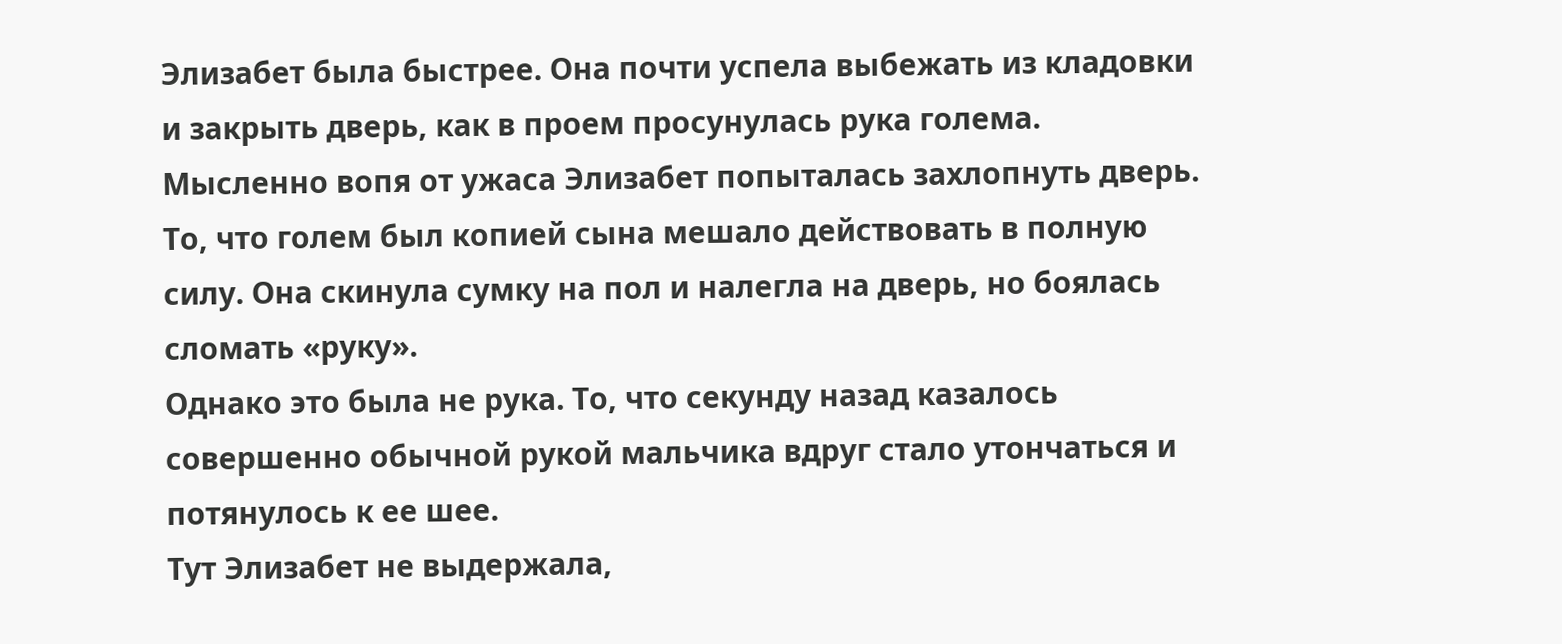Элизабет была быстрее. Она почти успела выбежать из кладовки и закрыть дверь, как в проем просунулась рука голема. Мысленно вопя от ужаса Элизабет попыталась захлопнуть дверь. То, что голем был копией сына мешало действовать в полную силу. Она скинула сумку на пол и налегла на дверь, но боялась сломать «руку».
Однако это была не рука. То, что секунду назад казалось совершенно обычной рукой мальчика вдруг стало утончаться и потянулось к ее шее.
Тут Элизабет не выдержала,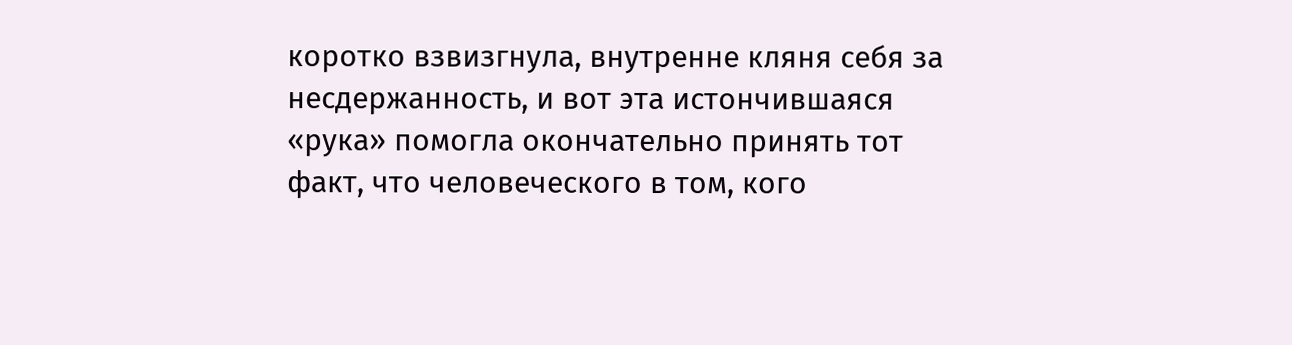коротко взвизгнула, внутренне кляня себя за несдержанность, и вот эта истончившаяся «рука» помогла окончательно принять тот факт, что человеческого в том, кого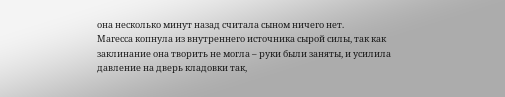она несколько минут назад считала сыном ничего нет.
Магесса копнула из внутреннего источника сырой силы, так как заклинание она творить не могла – руки были заняты, и усилила давление на дверь кладовки так,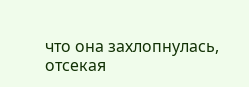что она захлопнулась, отсекая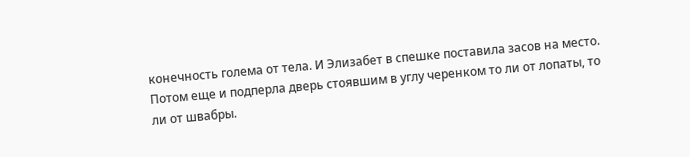конечность голема от тела. И Элизабет в спешке поставила засов на место. Потом еще и подперла дверь стоявшим в углу черенком то ли от лопаты, то ли от швабры.